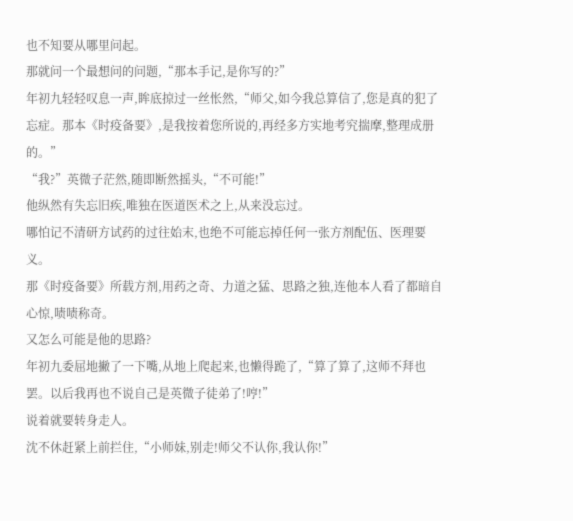也不知要从哪里问起。
那就问一个最想问的问题,“那本手记,是你写的?”
年初九轻轻叹息一声,眸底掠过一丝怅然,“师父,如今我总算信了,您是真的犯了忘症。那本《时疫备要》,是我按着您所说的,再经多方实地考究揣摩,整理成册的。”
“我?”英微子茫然,随即断然摇头,“不可能!”
他纵然有失忘旧疾,唯独在医道医术之上,从来没忘过。
哪怕记不清研方试药的过往始末,也绝不可能忘掉任何一张方剂配伍、医理要义。
那《时疫备要》所载方剂,用药之奇、力道之猛、思路之独,连他本人看了都暗自心惊,啧啧称奇。
又怎么可能是他的思路?
年初九委屈地撇了一下嘴,从地上爬起来,也懒得跪了,“算了算了,这师不拜也罢。以后我再也不说自己是英微子徒弟了!哼!”
说着就要转身走人。
沈不休赶紧上前拦住,“小师妹,别走!师父不认你,我认你!”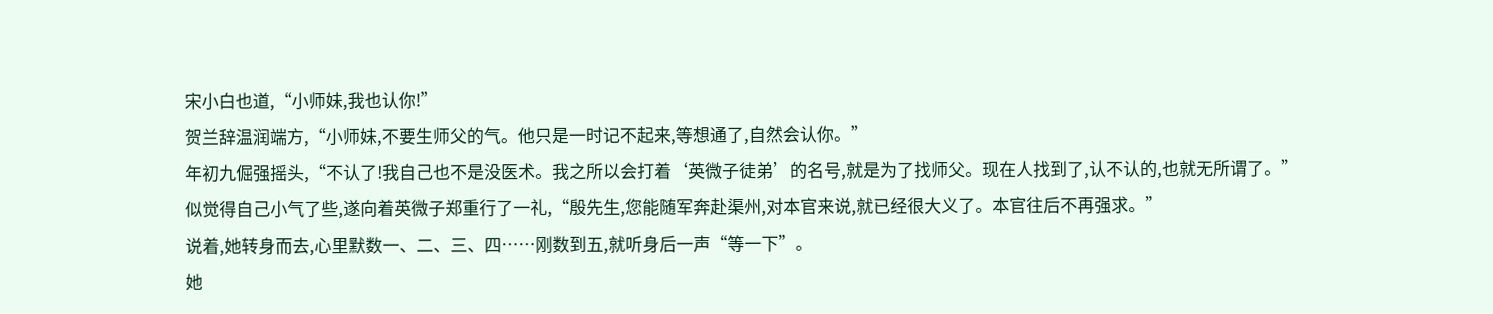宋小白也道,“小师妹,我也认你!”
贺兰辞温润端方,“小师妹,不要生师父的气。他只是一时记不起来,等想通了,自然会认你。”
年初九倔强摇头,“不认了!我自己也不是没医术。我之所以会打着‘英微子徒弟’的名号,就是为了找师父。现在人找到了,认不认的,也就无所谓了。”
似觉得自己小气了些,遂向着英微子郑重行了一礼,“殷先生,您能随军奔赴渠州,对本官来说,就已经很大义了。本官往后不再强求。”
说着,她转身而去,心里默数一、二、三、四……刚数到五,就听身后一声“等一下”。
她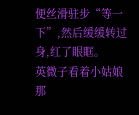便丝滑驻步“等一下”,然后缓缓转过身,红了眼眶。
英微子看着小姑娘那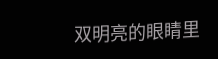双明亮的眼睛里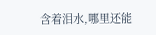含着泪水,哪里还能